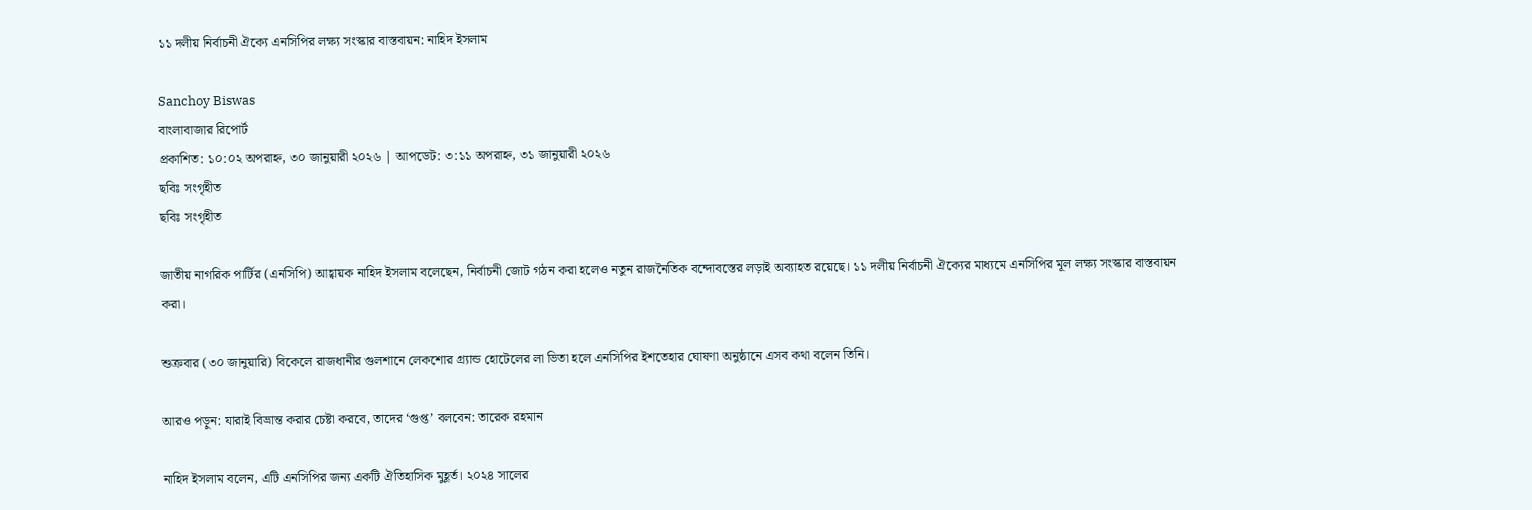১১ দলীয় নির্বাচনী ঐক্যে এনসিপির লক্ষ্য সংস্কার বাস্তবায়ন: নাহিদ ইসলাম

Sanchoy Biswas
বাংলাবাজার রিপোর্ট
প্রকাশিত: ১০:০২ অপরাহ্ন, ৩০ জানুয়ারী ২০২৬ | আপডেট: ৩:১১ অপরাহ্ন, ৩১ জানুয়ারী ২০২৬
ছবিঃ সংগৃহীত
ছবিঃ সংগৃহীত

জাতীয় নাগরিক পার্টির (এনসিপি) আহ্বায়ক নাহিদ ইসলাম বলেছেন, নির্বাচনী জোট গঠন করা হলেও নতুন রাজনৈতিক বন্দোবস্তের লড়াই অব্যাহত রয়েছে। ১১ দলীয় নির্বাচনী ঐক্যের মাধ্যমে এনসিপির মূল লক্ষ্য সংস্কার বাস্তবায়ন করা।

শুক্রবার (৩০ জানুয়ারি) বিকেলে রাজধানীর গুলশানে লেকশোর গ্র্যান্ড হোটেলের লা ভিতা হলে এনসিপির ইশতেহার ঘোষণা অনুষ্ঠানে এসব কথা বলেন তিনি।

আরও পড়ুন: যারাই বিভ্রান্ত করার চেষ্টা করবে, তাদের ‘গুপ্ত’ বলবেন: তারেক রহমান

নাহিদ ইসলাম বলেন, এটি এনসিপির জন্য একটি ঐতিহাসিক মুহূর্ত। ২০২৪ সালের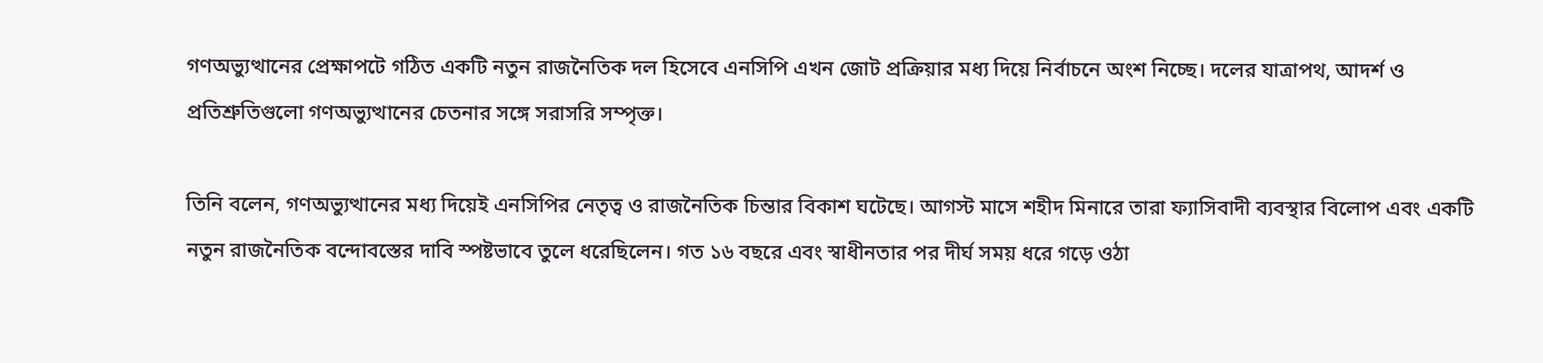গণঅভ্যুত্থানের প্রেক্ষাপটে গঠিত একটি নতুন রাজনৈতিক দল হিসেবে এনসিপি এখন জোট প্রক্রিয়ার মধ্য দিয়ে নির্বাচনে অংশ নিচ্ছে। দলের যাত্রাপথ, আদর্শ ও প্রতিশ্রুতিগুলো গণঅভ্যুত্থানের চেতনার সঙ্গে সরাসরি সম্পৃক্ত।

তিনি বলেন, গণঅভ্যুত্থানের মধ্য দিয়েই এনসিপির নেতৃত্ব ও রাজনৈতিক চিন্তার বিকাশ ঘটেছে। আগস্ট মাসে শহীদ মিনারে তারা ফ্যাসিবাদী ব্যবস্থার বিলোপ এবং একটি নতুন রাজনৈতিক বন্দোবস্তের দাবি স্পষ্টভাবে তুলে ধরেছিলেন। গত ১৬ বছরে এবং স্বাধীনতার পর দীর্ঘ সময় ধরে গড়ে ওঠা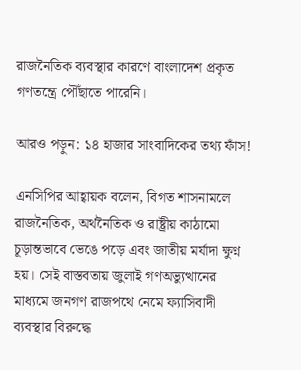রাজনৈতিক ব্যবস্থার কারণে বাংলাদেশ প্রকৃত গণতন্ত্রে পৌঁছাতে পারেনি।

আরও পড়ুন: ১৪ হাজার সাংবাদিকের তথ্য ফাঁস!

এনসিপির আহ্বায়ক বলেন, বিগত শাসনামলে রাজনৈতিক, অর্থনৈতিক ও রাষ্ট্রীয় কাঠামো চূড়ান্তভাবে ভেঙে পড়ে এবং জাতীয় মর্যাদা ক্ষুণ্ন হয়। সেই বাস্তবতায় জুলাই গণঅভ্যুত্থানের মাধ্যমে জনগণ রাজপথে নেমে ফ্যাসিবাদী ব্যবস্থার বিরুদ্ধে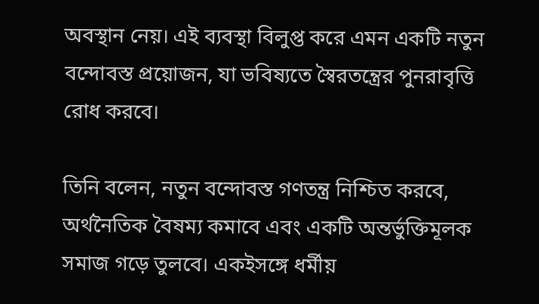অবস্থান নেয়। এই ব্যবস্থা বিলুপ্ত করে এমন একটি নতুন বন্দোবস্ত প্রয়োজন, যা ভবিষ্যতে স্বৈরতন্ত্রের পুনরাবৃত্তি রোধ করবে।

তিনি বলেন, নতুন বন্দোবস্ত গণতন্ত্র নিশ্চিত করবে, অর্থনৈতিক বৈষম্য কমাবে এবং একটি অন্তর্ভুক্তিমূলক সমাজ গড়ে তুলবে। একইসঙ্গে ধর্মীয়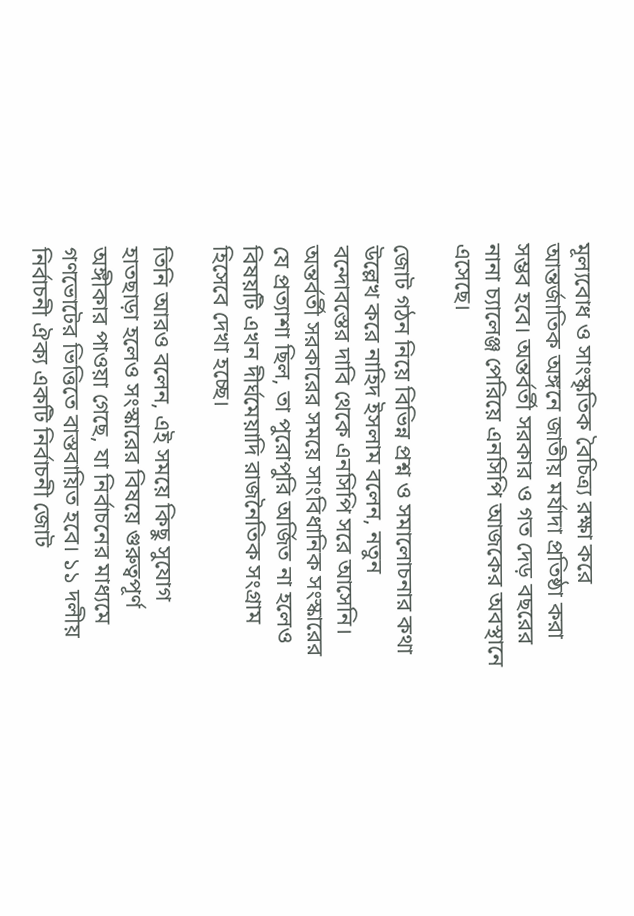মূল্যবোধ ও সাংস্কৃতিক বৈচিত্র্য রক্ষা করে আন্তর্জাতিক অঙ্গনে জাতীয় মর্যাদা প্রতিষ্ঠা করা সম্ভব হবে। অন্তর্বর্তী সরকার ও গত দেড় বছরের নানা চ্যালেঞ্জ পেরিয়ে এনসিপি আজকের অবস্থানে এসেছে।

জোট গঠন নিয়ে বিভিন্ন প্রশ্ন ও সমালোচনার কথা উল্লেখ করে নাহিদ ইসলাম বলেন, নতুন বন্দোবস্তের দাবি থেকে এনসিপি সরে আসেনি। অন্তর্বর্তী সরকারের সময়ে সাংবিধানিক সংস্কারের যে প্রত্যাশা ছিল, তা পুরোপুরি অর্জিত না হলেও বিষয়টি এখন দীর্ঘমেয়াদি রাজনৈতিক সংগ্রাম হিসেবে দেখা হচ্ছে।

তিনি আরও বলেন, এই সময়ে কিছু সুযোগ হাতছাড়া হলেও সংস্কারের বিষয়ে গুরুত্বপূর্ণ অঙ্গীকার পাওয়া গেছে, যা নির্বাচনের মাধ্যমে গণভোটের ভিত্তিতে বাস্তবায়িত হবে। ১১ দলীয় নির্বাচনী ঐক্য একটি নির্বাচনী জোট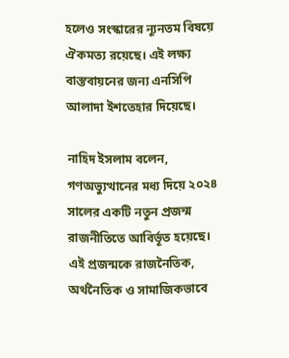হলেও সংস্কারের ন্যূনতম বিষয়ে ঐকমত্য রয়েছে। এই লক্ষ্য বাস্তবায়নের জন্য এনসিপি আলাদা ইশতেহার দিয়েছে।

নাহিদ ইসলাম বলেন, গণঅভ্যুত্থানের মধ্য দিয়ে ২০২৪ সালের একটি নতুন প্রজন্ম রাজনীতিতে আবির্ভূত হয়েছে। এই প্রজন্মকে রাজনৈতিক, অর্থনৈতিক ও সামাজিকভাবে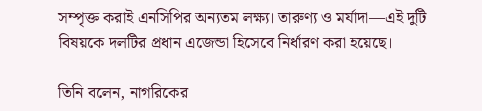সম্পৃক্ত করাই এনসিপির অন্যতম লক্ষ্য। তারুণ্য ও মর্যাদা—এই দুটি বিষয়কে দলটির প্রধান এজেন্ডা হিসেবে নির্ধারণ করা হয়েছে।

তিনি বলেন, নাগরিকের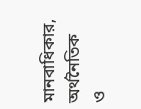মানবাধিকার, অর্থনৈতিক ও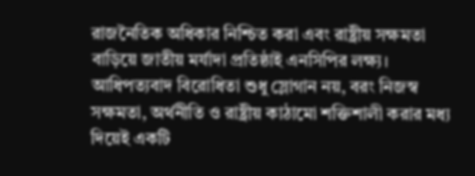রাজনৈতিক অধিকার নিশ্চিত করা এবং রাষ্ট্রীয় সক্ষমতা বাড়িয়ে জাতীয় মর্যাদা প্রতিষ্ঠাই এনসিপির লক্ষ্য। আধিপত্যবাদ বিরোধিতা শুধু স্লোগান নয়, বরং নিজস্ব সক্ষমতা, অর্থনীতি ও রাষ্ট্রীয় কাঠামো শক্তিশালী করার মধ্য দিয়েই একটি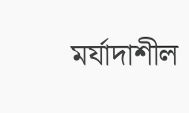মর্যাদাশীল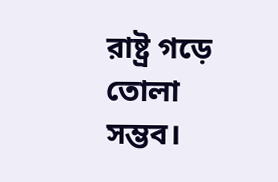রাষ্ট্র গড়ে তোলা সম্ভব।